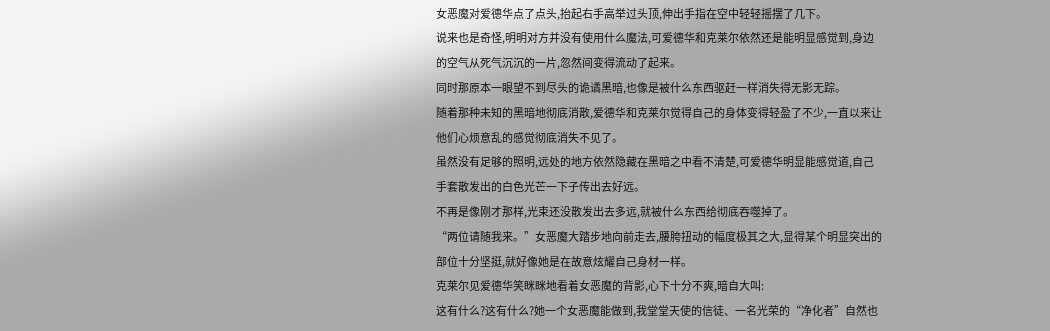女恶魔对爱德华点了点头,抬起右手高举过头顶,伸出手指在空中轻轻摇摆了几下。
说来也是奇怪,明明对方并没有使用什么魔法,可爱德华和克莱尔依然还是能明显感觉到,身边的空气从死气沉沉的一片,忽然间变得流动了起来。
同时那原本一眼望不到尽头的诡谲黑暗,也像是被什么东西驱赶一样消失得无影无踪。
随着那种未知的黑暗地彻底消散,爱德华和克莱尔觉得自己的身体变得轻盈了不少,一直以来让他们心烦意乱的感觉彻底消失不见了。
虽然没有足够的照明,远处的地方依然隐藏在黑暗之中看不清楚,可爱德华明显能感觉道,自己手套散发出的白色光芒一下子传出去好远。
不再是像刚才那样,光束还没散发出去多远,就被什么东西给彻底吞噬掉了。
“两位请随我来。”女恶魔大踏步地向前走去,腰胯扭动的幅度极其之大,显得某个明显突出的部位十分坚挺,就好像她是在故意炫耀自己身材一样。
克莱尔见爱德华笑眯眯地看着女恶魔的背影,心下十分不爽,暗自大叫:
这有什么?这有什么?她一个女恶魔能做到,我堂堂天使的信徒、一名光荣的“净化者”自然也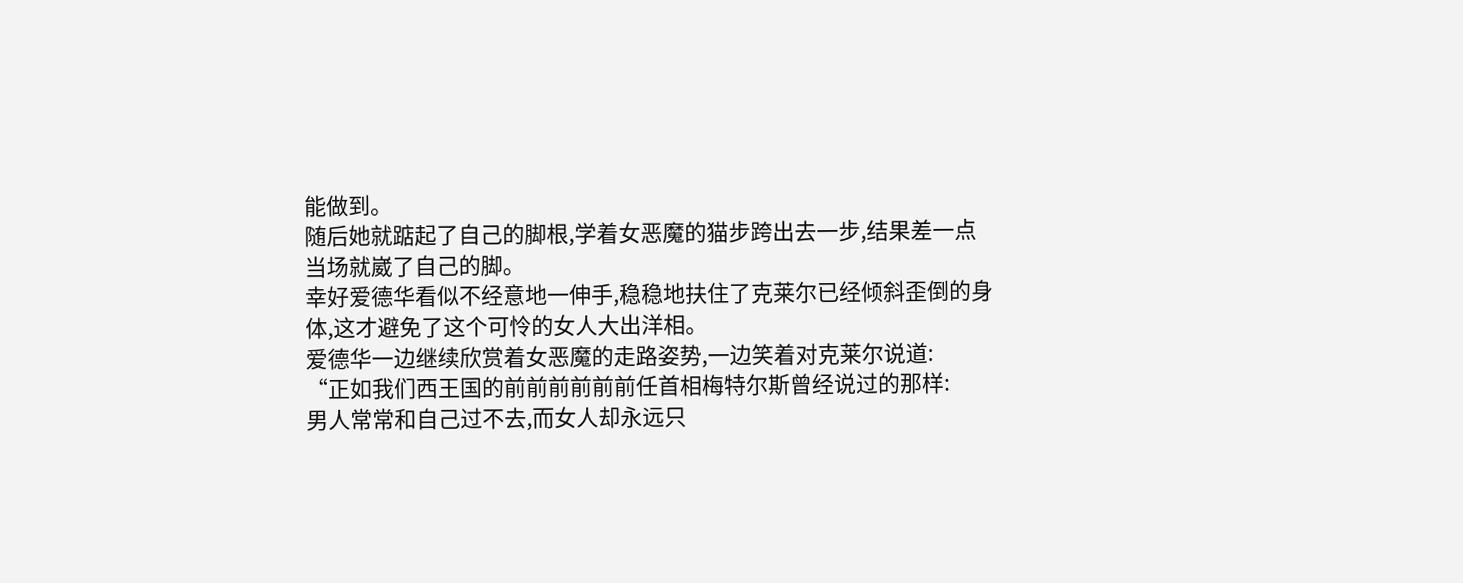能做到。
随后她就踮起了自己的脚根,学着女恶魔的猫步跨出去一步,结果差一点当场就崴了自己的脚。
幸好爱德华看似不经意地一伸手,稳稳地扶住了克莱尔已经倾斜歪倒的身体,这才避免了这个可怜的女人大出洋相。
爱德华一边继续欣赏着女恶魔的走路姿势,一边笑着对克莱尔说道:
“正如我们西王国的前前前前前前任首相梅特尔斯曾经说过的那样:
男人常常和自己过不去,而女人却永远只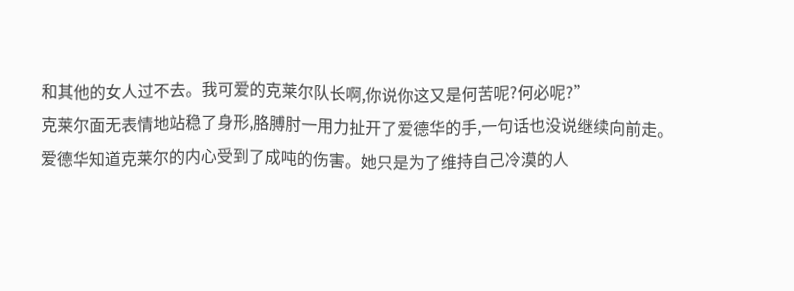和其他的女人过不去。我可爱的克莱尔队长啊,你说你这又是何苦呢?何必呢?”
克莱尔面无表情地站稳了身形,胳膊肘一用力扯开了爱德华的手,一句话也没说继续向前走。
爱德华知道克莱尔的内心受到了成吨的伤害。她只是为了维持自己冷漠的人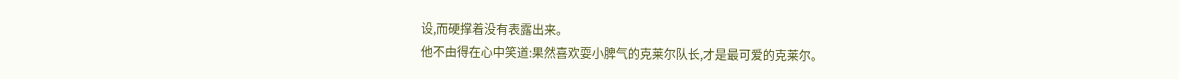设,而硬撑着没有表露出来。
他不由得在心中笑道:果然喜欢耍小脾气的克莱尔队长,才是最可爱的克莱尔。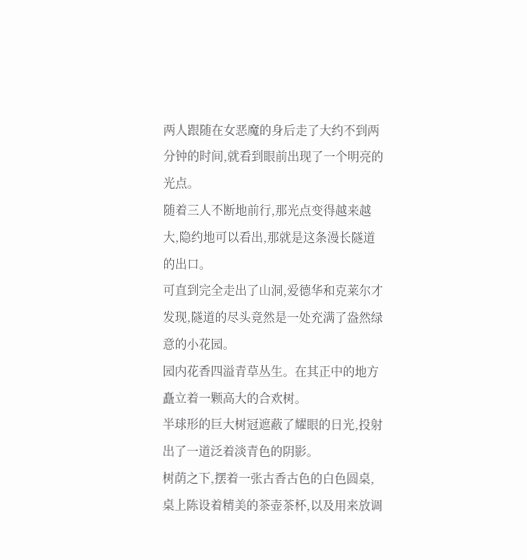两人跟随在女恶魔的身后走了大约不到两分钟的时间,就看到眼前出现了一个明亮的光点。
随着三人不断地前行,那光点变得越来越大,隐约地可以看出,那就是这条漫长隧道的出口。
可直到完全走出了山洞,爱德华和克莱尔才发现,隧道的尽头竟然是一处充满了盎然绿意的小花园。
园内花香四溢青草丛生。在其正中的地方矗立着一颗高大的合欢树。
半球形的巨大树冠遮蔽了耀眼的日光,投射出了一道泛着淡青色的阴影。
树荫之下,摆着一张古香古色的白色圆桌,桌上陈设着精美的茶壶茶杯,以及用来放调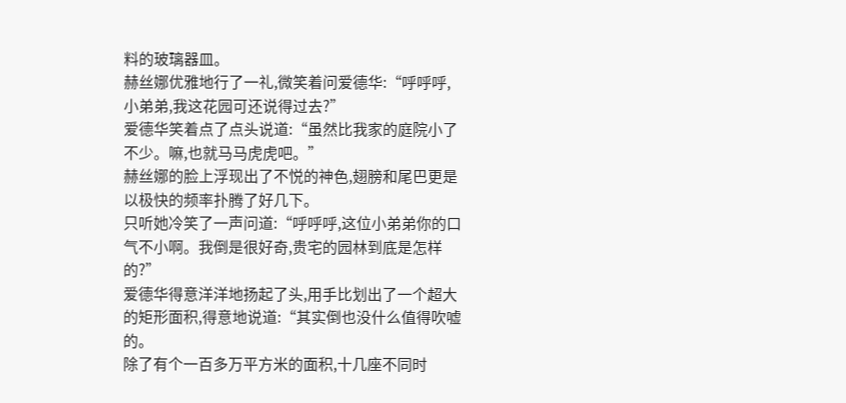料的玻璃器皿。
赫丝娜优雅地行了一礼,微笑着问爱德华:“呼呼呼,小弟弟,我这花园可还说得过去?”
爱德华笑着点了点头说道:“虽然比我家的庭院小了不少。嘛,也就马马虎虎吧。”
赫丝娜的脸上浮现出了不悦的神色,翅膀和尾巴更是以极快的频率扑腾了好几下。
只听她冷笑了一声问道:“呼呼呼,这位小弟弟你的口气不小啊。我倒是很好奇,贵宅的园林到底是怎样的?”
爱德华得意洋洋地扬起了头,用手比划出了一个超大的矩形面积,得意地说道:“其实倒也没什么值得吹嘘的。
除了有个一百多万平方米的面积,十几座不同时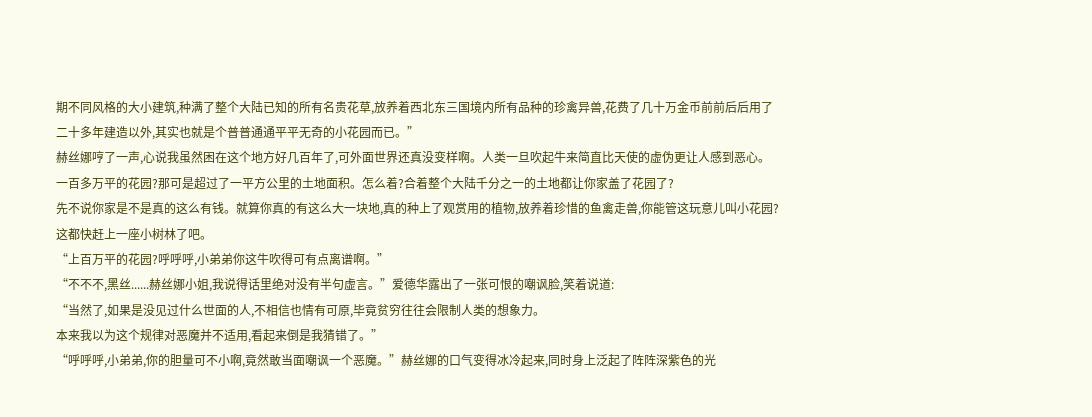期不同风格的大小建筑,种满了整个大陆已知的所有名贵花草,放养着西北东三国境内所有品种的珍禽异兽,花费了几十万金币前前后后用了二十多年建造以外,其实也就是个普普通通平平无奇的小花园而已。”
赫丝娜哼了一声,心说我虽然困在这个地方好几百年了,可外面世界还真没变样啊。人类一旦吹起牛来简直比天使的虚伪更让人感到恶心。
一百多万平的花园?那可是超过了一平方公里的土地面积。怎么着?合着整个大陆千分之一的土地都让你家盖了花园了?
先不说你家是不是真的这么有钱。就算你真的有这么大一块地,真的种上了观赏用的植物,放养着珍惜的鱼禽走兽,你能管这玩意儿叫小花园?这都快赶上一座小树林了吧。
“上百万平的花园?呼呼呼,小弟弟你这牛吹得可有点离谱啊。”
“不不不,黑丝......赫丝娜小姐,我说得话里绝对没有半句虚言。”爱德华露出了一张可恨的嘲讽脸,笑着说道:
“当然了,如果是没见过什么世面的人,不相信也情有可原,毕竟贫穷往往会限制人类的想象力。
本来我以为这个规律对恶魔并不适用,看起来倒是我猜错了。”
“呼呼呼,小弟弟,你的胆量可不小啊,竟然敢当面嘲讽一个恶魔。”赫丝娜的口气变得冰冷起来,同时身上泛起了阵阵深紫色的光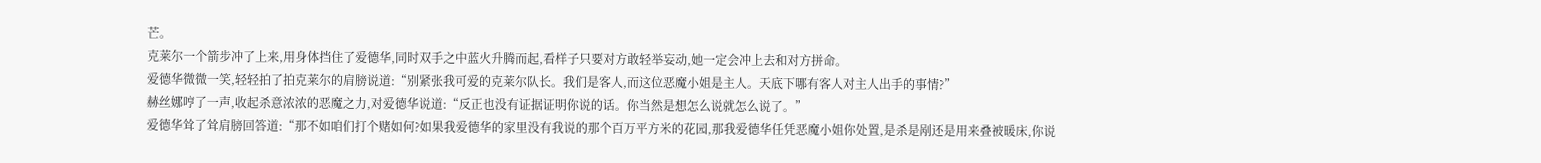芒。
克莱尔一个箭步冲了上来,用身体挡住了爱德华,同时双手之中蓝火升腾而起,看样子只要对方敢轻举妄动,她一定会冲上去和对方拼命。
爱德华微微一笑,轻轻拍了拍克莱尔的肩膀说道:“别紧张我可爱的克莱尔队长。我们是客人,而这位恶魔小姐是主人。天底下哪有客人对主人出手的事情?”
赫丝娜哼了一声,收起杀意浓浓的恶魔之力,对爱德华说道:“反正也没有证据证明你说的话。你当然是想怎么说就怎么说了。”
爱德华耸了耸肩膀回答道:“那不如咱们打个赌如何?如果我爱德华的家里没有我说的那个百万平方米的花园,那我爱德华任凭恶魔小姐你处置,是杀是剐还是用来叠被暖床,你说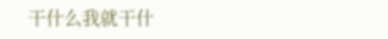干什么我就干什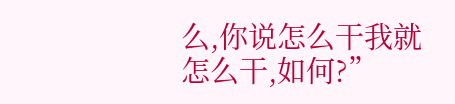么,你说怎么干我就怎么干,如何?”